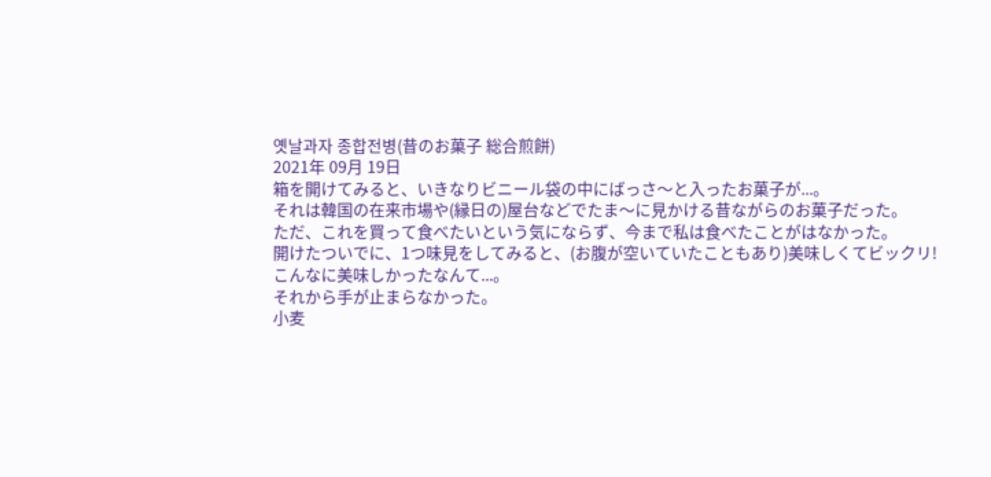옛날과자 종합전병(昔のお菓子 総合煎餅)
2021年 09月 19日
箱を開けてみると、いきなりビニール袋の中にばっさ〜と入ったお菓子が...。
それは韓国の在来市場や(縁日の)屋台などでたま〜に見かける昔ながらのお菓子だった。
ただ、これを買って食べたいという気にならず、今まで私は食べたことがはなかった。
開けたついでに、1つ味見をしてみると、(お腹が空いていたこともあり)美味しくてビックリ!
こんなに美味しかったなんて...。
それから手が止まらなかった。
小麦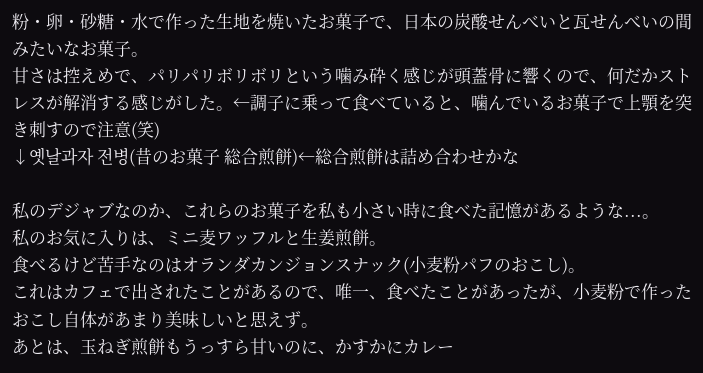粉・卵・砂糖・水で作った生地を焼いたお菓子で、日本の炭酸せんべいと瓦せんべいの間みたいなお菓子。
甘さは控えめで、パリパリボリボリという噛み砕く感じが頭蓋骨に響くので、何だかストレスが解消する感じがした。←調子に乗って食べていると、噛んでいるお菓子で上顎を突き刺すので注意(笑)
↓옛날과자 전병(昔のお菓子 総合煎餅)←総合煎餅は詰め合わせかな

私のデジャブなのか、これらのお菓子を私も小さい時に食べた記憶があるような...。
私のお気に入りは、ミニ麦ワッフルと生姜煎餅。
食べるけど苦手なのはオランダカンジョンスナック(小麦粉パフのおこし)。
これはカフェで出されたことがあるので、唯一、食べたことがあったが、小麦粉で作ったおこし自体があまり美味しいと思えず。
あとは、玉ねぎ煎餅もうっすら甘いのに、かすかにカレー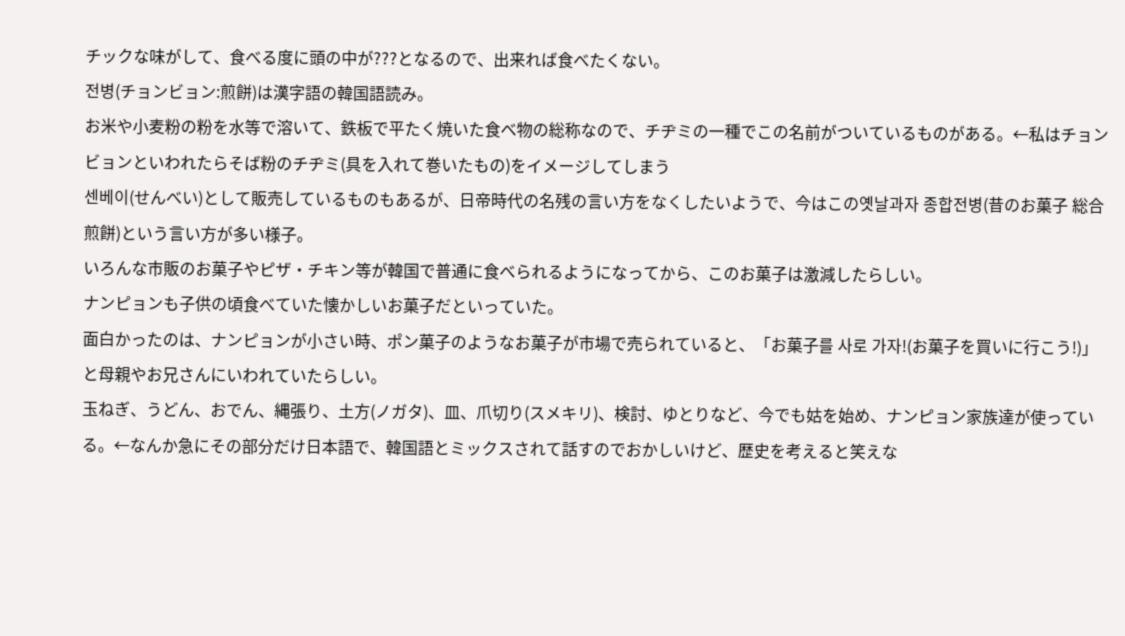チックな味がして、食べる度に頭の中が???となるので、出来れば食べたくない。
전병(チョンビョン:煎餅)は漢字語の韓国語読み。
お米や小麦粉の粉を水等で溶いて、鉄板で平たく焼いた食べ物の総称なので、チヂミの一種でこの名前がついているものがある。←私はチョンビョンといわれたらそば粉のチヂミ(具を入れて巻いたもの)をイメージしてしまう
센베이(せんべい)として販売しているものもあるが、日帝時代の名残の言い方をなくしたいようで、今はこの옛날과자 종합전병(昔のお菓子 総合煎餅)という言い方が多い様子。
いろんな市販のお菓子やピザ・チキン等が韓国で普通に食べられるようになってから、このお菓子は激減したらしい。
ナンピョンも子供の頃食べていた懐かしいお菓子だといっていた。
面白かったのは、ナンピョンが小さい時、ポン菓子のようなお菓子が市場で売られていると、「お菓子를 사로 가자!(お菓子を買いに行こう!)」と母親やお兄さんにいわれていたらしい。
玉ねぎ、うどん、おでん、縄張り、土方(ノガタ)、皿、爪切り(スメキリ)、検討、ゆとりなど、今でも姑を始め、ナンピョン家族達が使っている。←なんか急にその部分だけ日本語で、韓国語とミックスされて話すのでおかしいけど、歴史を考えると笑えな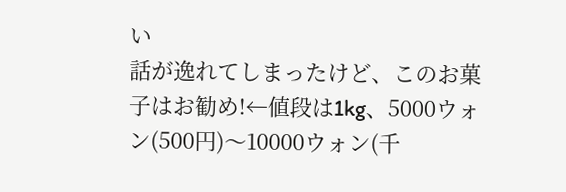い
話が逸れてしまったけど、このお菓子はお勧め!←値段は1kg、5000ウォン(500円)〜10000ウォン(千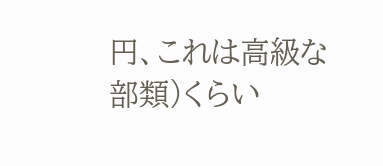円、これは高級な部類)くらい